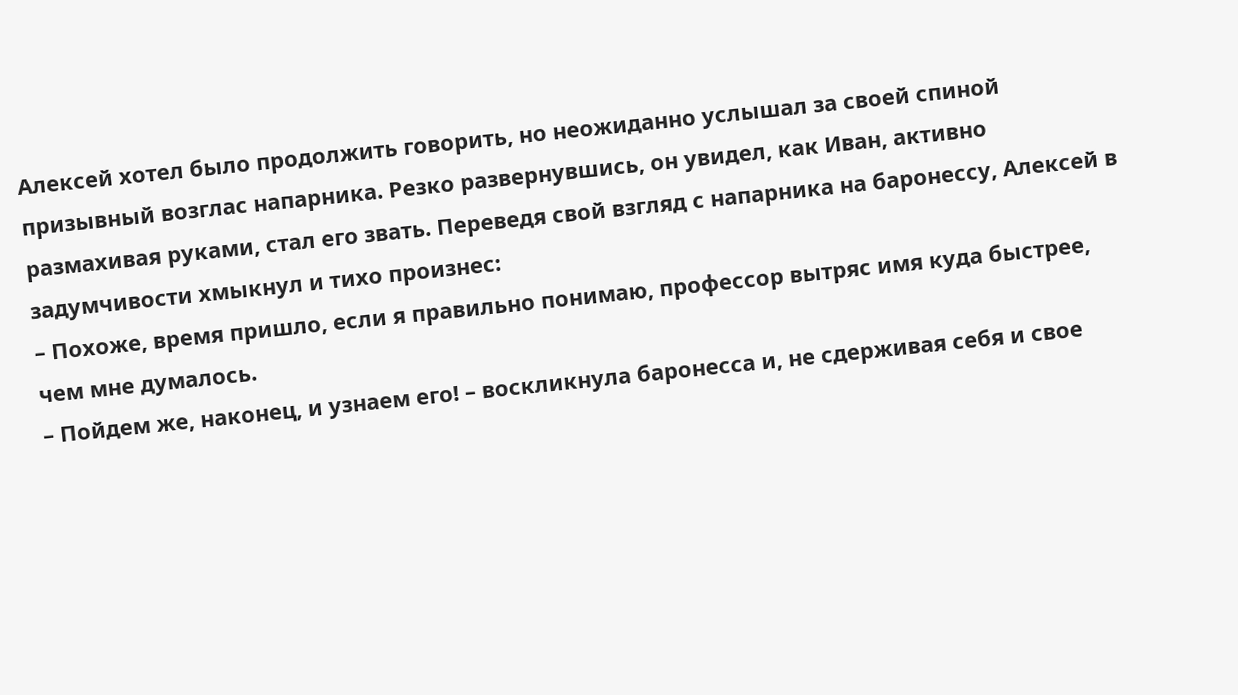Алексей хотел было продолжить говорить, но неожиданно услышал за своей спиной призывный возглас напарника. Резко развернувшись, он увидел, как Иван, активно размахивая руками, стал его звать. Переведя свой взгляд с напарника на баронессу, Алексей в задумчивости хмыкнул и тихо произнес:
– Похоже, время пришло, если я правильно понимаю, профессор вытряс имя куда быстрее, чем мне думалось.
– Пойдем же, наконец, и узнаем его! – воскликнула баронесса и, не сдерживая себя и свое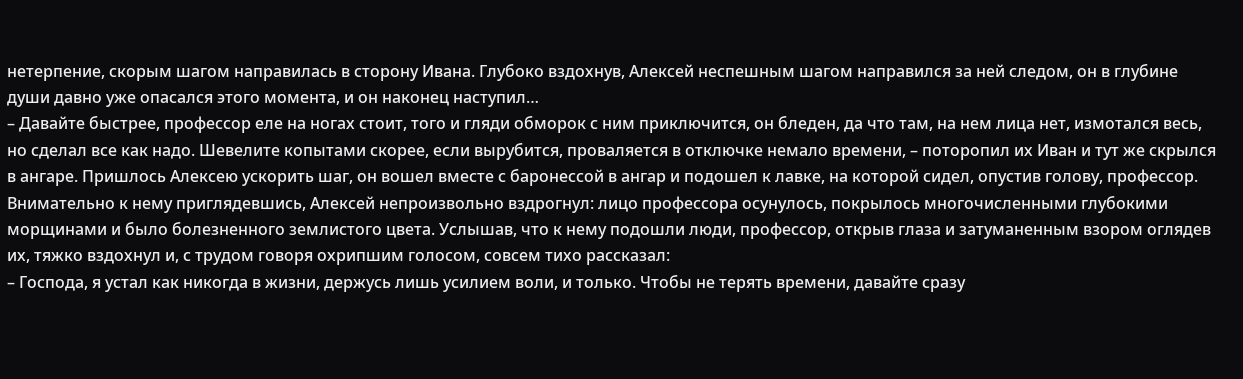нетерпение, скорым шагом направилась в сторону Ивана. Глубоко вздохнув, Алексей неспешным шагом направился за ней следом, он в глубине души давно уже опасался этого момента, и он наконец наступил…
– Давайте быстрее, профессор еле на ногах стоит, того и гляди обморок с ним приключится, он бледен, да что там, на нем лица нет, измотался весь, но сделал все как надо. Шевелите копытами скорее, если вырубится, проваляется в отключке немало времени, – поторопил их Иван и тут же скрылся в ангаре. Пришлось Алексею ускорить шаг, он вошел вместе с баронессой в ангар и подошел к лавке, на которой сидел, опустив голову, профессор. Внимательно к нему приглядевшись, Алексей непроизвольно вздрогнул: лицо профессора осунулось, покрылось многочисленными глубокими морщинами и было болезненного землистого цвета. Услышав, что к нему подошли люди, профессор, открыв глаза и затуманенным взором оглядев их, тяжко вздохнул и, с трудом говоря охрипшим голосом, совсем тихо рассказал:
– Господа, я устал как никогда в жизни, держусь лишь усилием воли, и только. Чтобы не терять времени, давайте сразу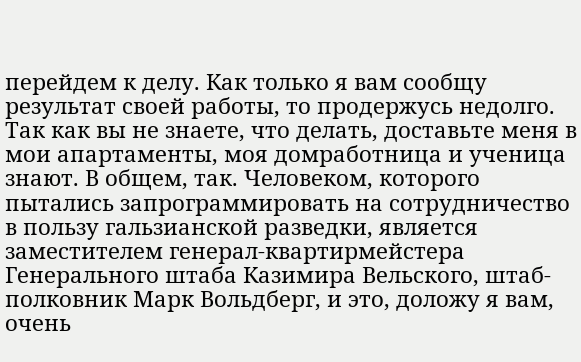перейдем к делу. Как только я вам сообщу результат своей работы, то продержусь недолго. Так как вы не знаете, что делать, доставьте меня в мои апартаменты, моя домработница и ученица знают. В общем, так. Человеком, которого пытались запрограммировать на сотрудничество в пользу гальзианской разведки, является заместителем генерал-квартирмейстера Генерального штаба Казимира Вельского, штаб-полковник Марк Вольдберг, и это, доложу я вам, очень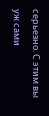серьезно. С этим вы уж сами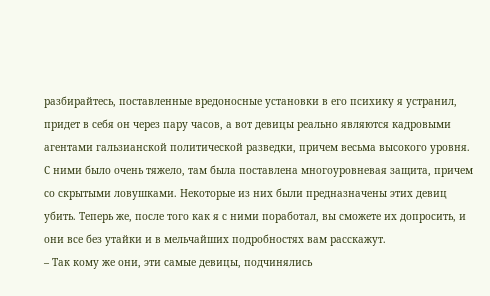разбирайтесь, поставленные вредоносные установки в его психику я устранил, придет в себя он через пару часов, а вот девицы реально являются кадровыми агентами гальзианской политической разведки, причем весьма высокого уровня. С ними было очень тяжело, там была поставлена многоуровневая защита, причем со скрытыми ловушками. Некоторые из них были предназначены этих девиц убить. Теперь же, после того как я с ними поработал, вы сможете их допросить, и они все без утайки и в мельчайших подробностях вам расскажут.
– Так кому же они, эти самые девицы, подчинялись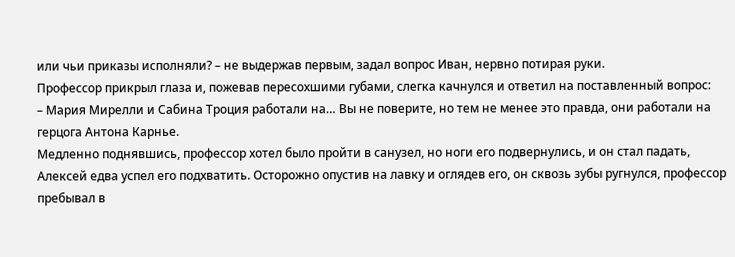или чьи приказы исполняли? – не выдержав первым, задал вопрос Иван, нервно потирая руки.
Профессор прикрыл глаза и, пожевав пересохшими губами, слегка качнулся и ответил на поставленный вопрос:
– Мария Мирелли и Сабина Троция работали на… Вы не поверите, но тем не менее это правда, они работали на герцога Антона Карнье.
Медленно поднявшись, профессор хотел было пройти в санузел, но ноги его подвернулись, и он стал падать, Алексей едва успел его подхватить. Осторожно опустив на лавку и оглядев его, он сквозь зубы ругнулся, профессор пребывал в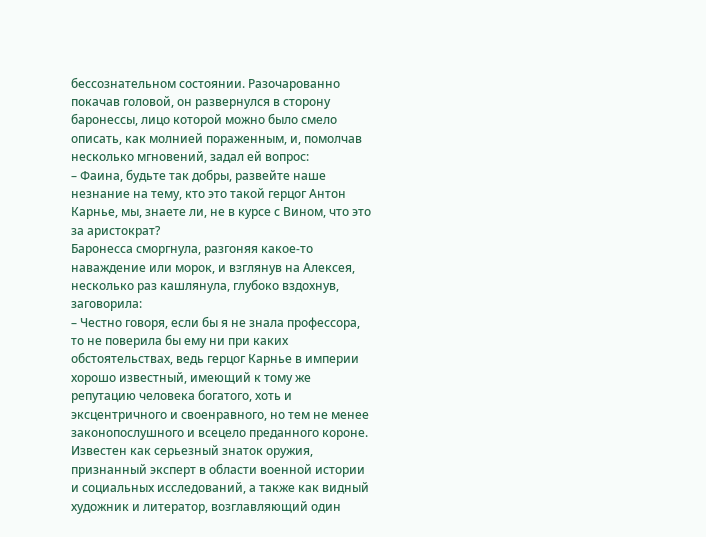бессознательном состоянии. Разочарованно покачав головой, он развернулся в сторону баронессы, лицо которой можно было смело описать, как молнией пораженным, и, помолчав несколько мгновений, задал ей вопрос:
– Фаина, будьте так добры, развейте наше незнание на тему, кто это такой герцог Антон Карнье, мы, знаете ли, не в курсе с Вином, что это за аристократ?
Баронесса сморгнула, разгоняя какое-то наваждение или морок, и взглянув на Алексея, несколько раз кашлянула, глубоко вздохнув, заговорила:
– Честно говоря, если бы я не знала профессора, то не поверила бы ему ни при каких обстоятельствах, ведь герцог Карнье в империи хорошо известный, имеющий к тому же репутацию человека богатого, хоть и эксцентричного и своенравного, но тем не менее законопослушного и всецело преданного короне. Известен как серьезный знаток оружия, признанный эксперт в области военной истории и социальных исследований, а также как видный художник и литератор, возглавляющий один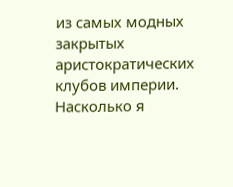из самых модных закрытых аристократических клубов империи. Насколько я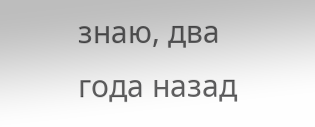знаю, два года назад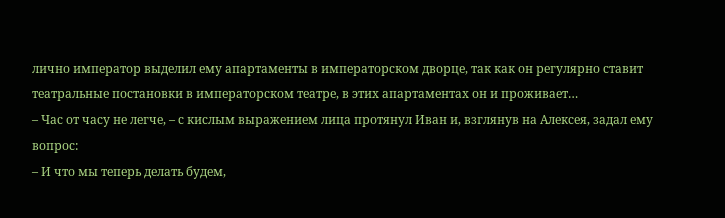лично император выделил ему апартаменты в императорском дворце, так как он регулярно ставит театральные постановки в императорском театре, в этих апартаментах он и проживает…
– Час от часу не легче, – с кислым выражением лица протянул Иван и, взглянув на Алексея, задал ему вопрос:
– И что мы теперь делать будем,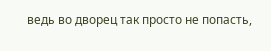ведь во дворец так просто не попасть,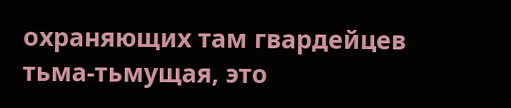охраняющих там гвардейцев тьма-тьмущая, это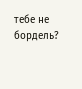тебе не бордель?